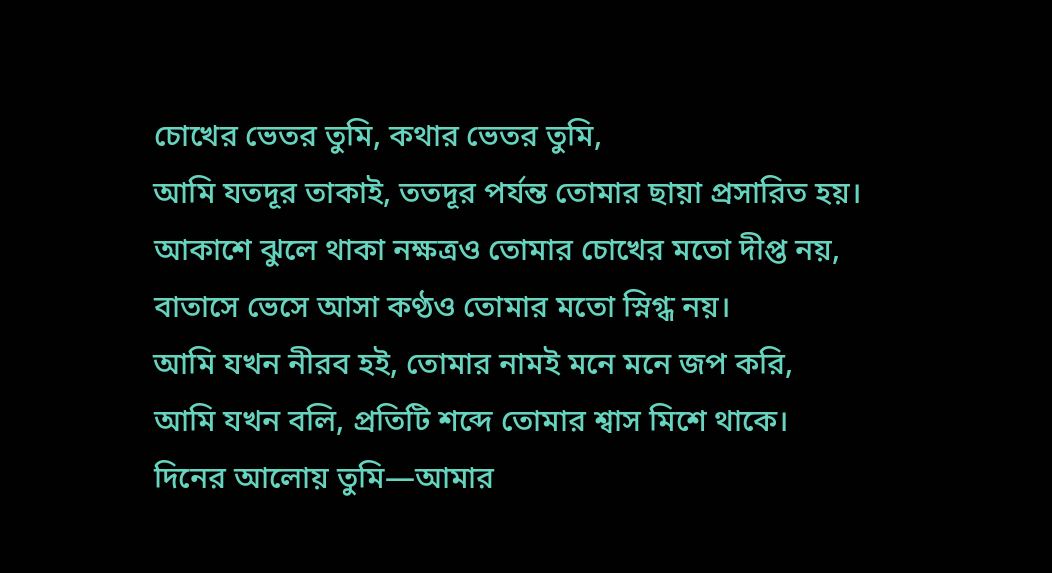চোখের ভেতর তুমি, কথার ভেতর তুমি,
আমি যতদূর তাকাই, ততদূর পর্যন্ত তোমার ছায়া প্রসারিত হয়।
আকাশে ঝুলে থাকা নক্ষত্রও তোমার চোখের মতো দীপ্ত নয়,
বাতাসে ভেসে আসা কণ্ঠও তোমার মতো স্নিগ্ধ নয়।
আমি যখন নীরব হই, তোমার নামই মনে মনে জপ করি,
আমি যখন বলি, প্রতিটি শব্দে তোমার শ্বাস মিশে থাকে।
দিনের আলোয় তুমি—আমার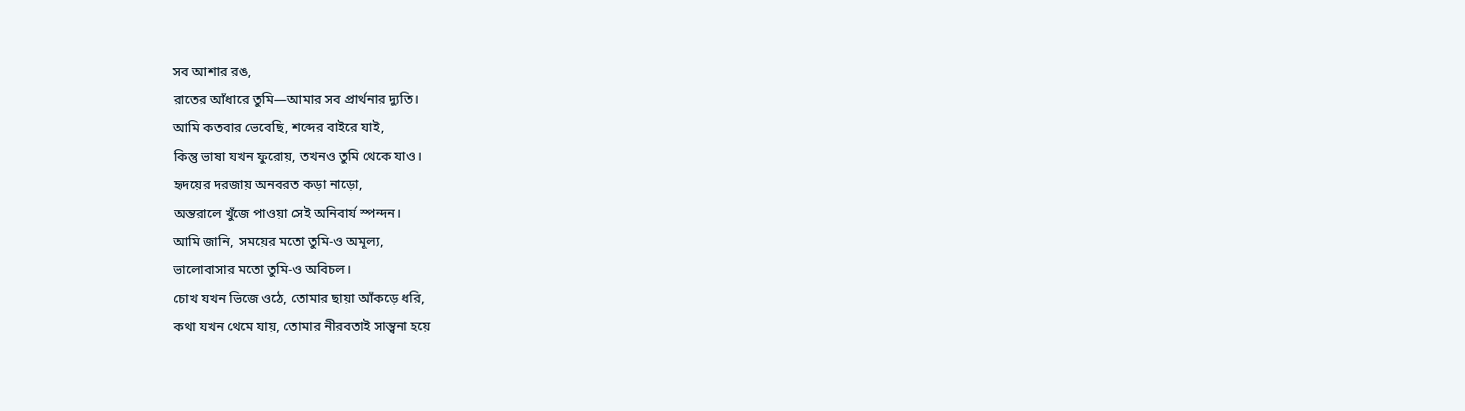সব আশার রঙ,
রাতের আঁধারে তুমি—আমার সব প্রার্থনার দ্যুতি।
আমি কতবার ভেবেছি, শব্দের বাইরে যাই,
কিন্তু ভাষা যখন ফুরোয়, তখনও তুমি থেকে যাও।
হৃদয়ের দরজায় অনবরত কড়া নাড়ো,
অন্তরালে খুঁজে পাওয়া সেই অনিবার্য স্পন্দন।
আমি জানি, সময়ের মতো তুমি-ও অমূল্য,
ভালোবাসার মতো তুমি-ও অবিচল।
চোখ যখন ভিজে ওঠে, তোমার ছায়া আঁকড়ে ধরি,
কথা যখন থেমে যায়, তোমার নীরবতাই সান্ত্বনা হয়ে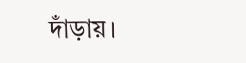দাঁড়ায়।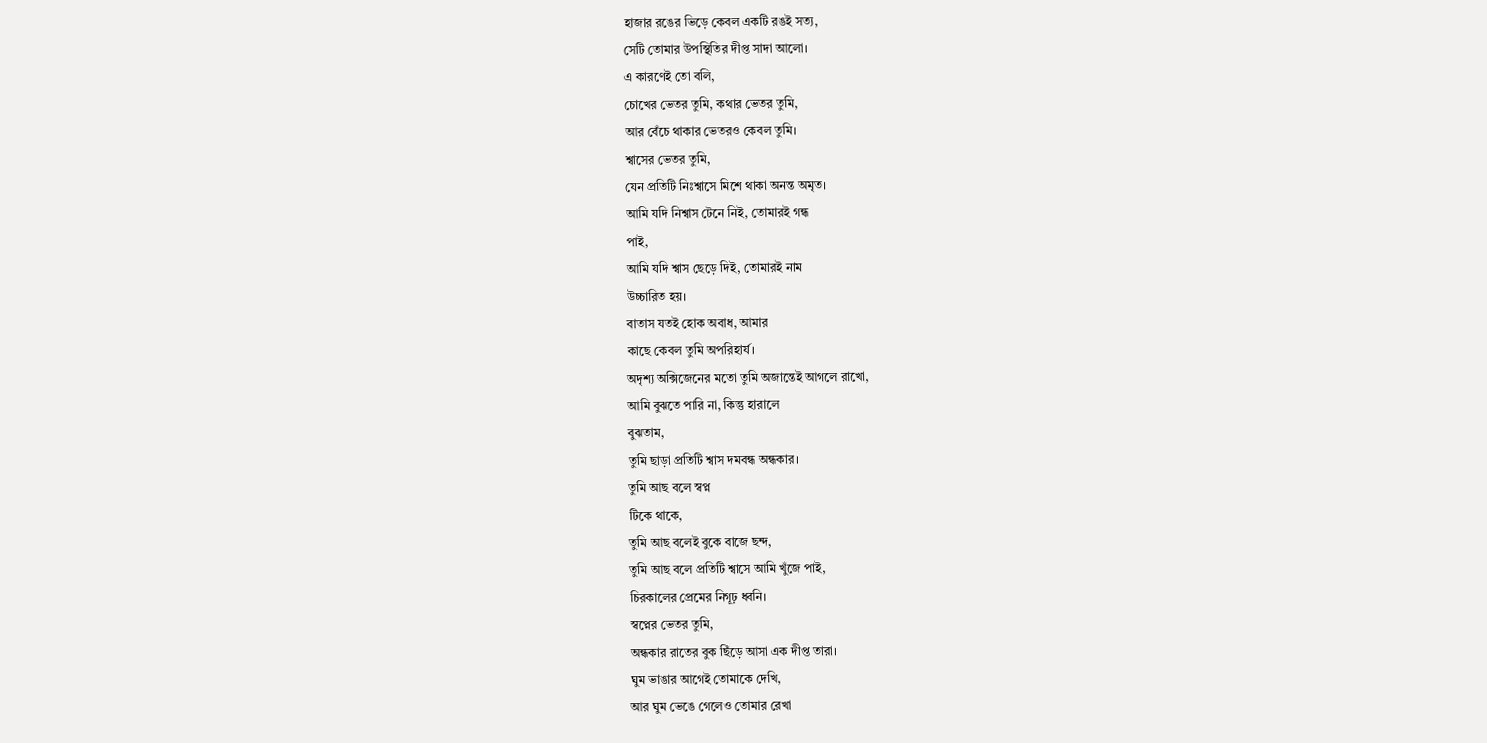হাজার রঙের ভিড়ে কেবল একটি রঙই সত্য,
সেটি তোমার উপস্থিতির দীপ্ত সাদা আলো।
এ কারণেই তো বলি,
চোখের ভেতর তুমি, কথার ভেতর তুমি,
আর বেঁচে থাকার ভেতরও কেবল তুমি।
শ্বাসের ভেতর তুমি,
যেন প্রতিটি নিঃশ্বাসে মিশে থাকা অনন্ত অমৃত।
আমি যদি নিশ্বাস টেনে নিই, তোমারই গন্ধ
পাই,
আমি যদি শ্বাস ছেড়ে দিই, তোমারই নাম
উচ্চারিত হয়।
বাতাস যতই হোক অবাধ, আমার
কাছে কেবল তুমি অপরিহার্য।
অদৃশ্য অক্সিজেনের মতো তুমি অজান্তেই আগলে রাখো,
আমি বুঝতে পারি না, কিন্তু হারালে
বুঝতাম,
তুমি ছাড়া প্রতিটি শ্বাস দমবন্ধ অন্ধকার।
তুমি আছ বলে স্বপ্ন
টিকে থাকে,
তুমি আছ বলেই বুকে বাজে ছন্দ,
তুমি আছ বলে প্রতিটি শ্বাসে আমি খুঁজে পাই,
চিরকালের প্রেমের নিগূঢ় ধ্বনি।
স্বপ্নের ভেতর তুমি,
অন্ধকার রাতের বুক ছিঁড়ে আসা এক দীপ্ত তারা।
ঘুম ভাঙার আগেই তোমাকে দেখি,
আর ঘুম ভেঙে গেলেও তোমার রেখা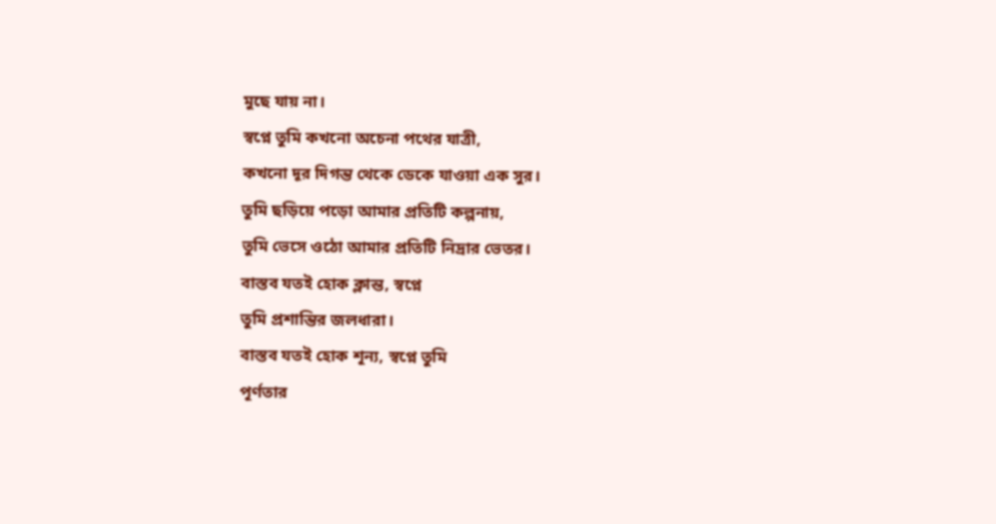মুছে যায় না।
স্বপ্নে তুমি কখনো অচেনা পথের যাত্রী,
কখনো দূর দিগন্ত থেকে ডেকে যাওয়া এক সুর।
তুমি ছড়িয়ে পড়ো আমার প্রতিটি কল্পনায়,
তুমি ভেসে ওঠো আমার প্রতিটি নিদ্রার ভেতর।
বাস্তব যতই হোক ক্লান্ত, স্বপ্নে
তুমি প্রশান্তির জলধারা।
বাস্তব যতই হোক শূন্য, স্বপ্নে তুমি
পূর্ণতার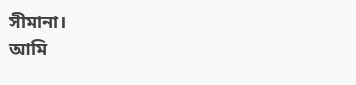সীমানা।
আমি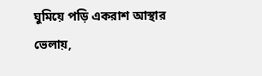ঘুমিয়ে পড়ি একরাশ আস্থার ভেলায়,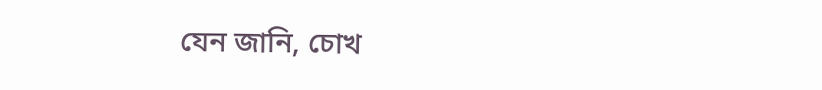যেন জানি, চোখ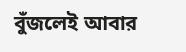বুঁজলেই আবার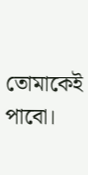তোমাকেই
পাবো।